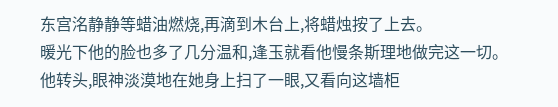东宫洺静静等蜡油燃烧,再滴到木台上,将蜡烛按了上去。
暖光下他的脸也多了几分温和,逢玉就看他慢条斯理地做完这一切。
他转头,眼神淡漠地在她身上扫了一眼,又看向这墙柜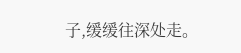子,缓缓往深处走。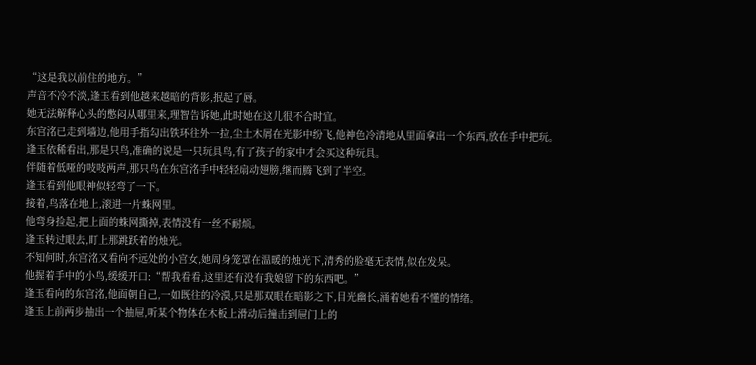“这是我以前住的地方。”
声音不冷不淡,逢玉看到他越来越暗的背影,抿起了唇。
她无法解释心头的憋闷从哪里来,理智告诉她,此时她在这儿很不合时宜。
东宫洺已走到墙边,他用手指勾出铁环往外一拉,尘土木屑在光影中纷飞,他神色冷清地从里面拿出一个东西,放在手中把玩。
逢玉依稀看出,那是只鸟,准确的说是一只玩具鸟,有了孩子的家中才会买这种玩具。
伴随着低哑的吱吱两声,那只鸟在东宫洺手中轻轻扇动翅膀,继而腾飞到了半空。
逢玉看到他眼神似轻弯了一下。
接着,鸟落在地上,滚进一片蛛网里。
他弯身捡起,把上面的蛛网撕掉,表情没有一丝不耐烦。
逢玉转过眼去,盯上那跳跃着的烛光。
不知何时,东宫洺又看向不远处的小宫女,她周身笼罩在温暖的烛光下,清秀的脸毫无表情,似在发呆。
他握着手中的小鸟,缓缓开口:“帮我看看,这里还有没有我娘留下的东西吧。”
逢玉看向的东宫洺,他面朝自己,一如既往的冷漠,只是那双眼在暗影之下,目光幽长,涌着她看不懂的情绪。
逢玉上前两步抽出一个抽屉,听某个物体在木板上滑动后撞击到屉门上的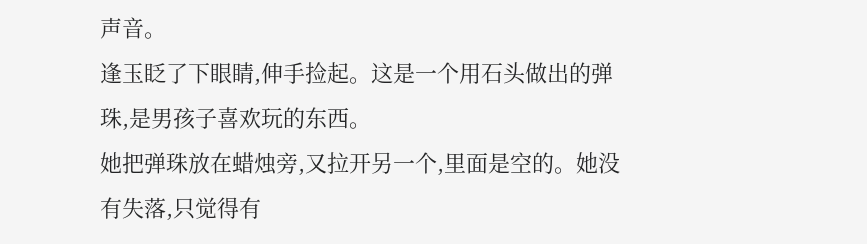声音。
逢玉眨了下眼睛,伸手捡起。这是一个用石头做出的弹珠,是男孩子喜欢玩的东西。
她把弹珠放在蜡烛旁,又拉开另一个,里面是空的。她没有失落,只觉得有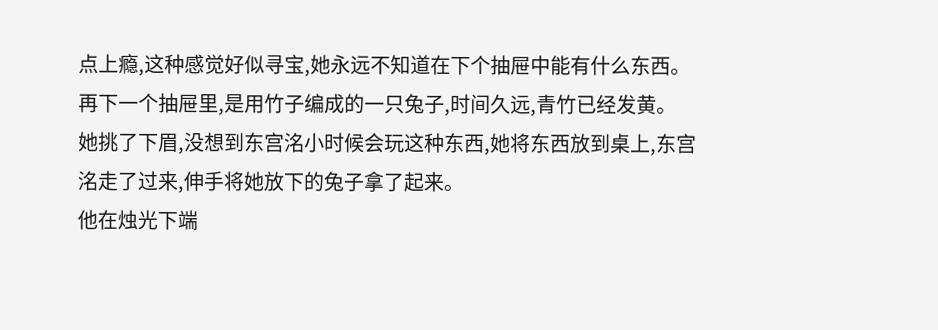点上瘾,这种感觉好似寻宝,她永远不知道在下个抽屉中能有什么东西。
再下一个抽屉里,是用竹子编成的一只兔子,时间久远,青竹已经发黄。
她挑了下眉,没想到东宫洺小时候会玩这种东西,她将东西放到桌上,东宫洺走了过来,伸手将她放下的兔子拿了起来。
他在烛光下端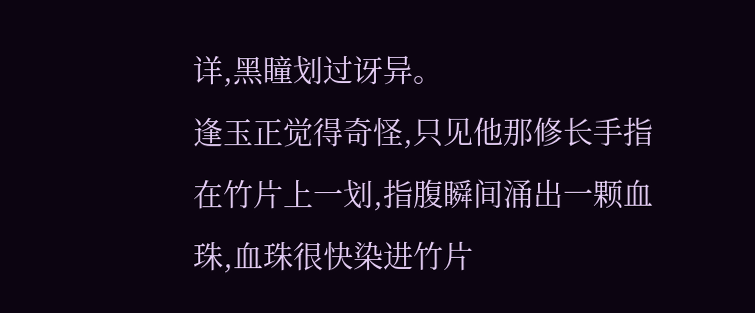详,黑瞳划过讶异。
逢玉正觉得奇怪,只见他那修长手指在竹片上一划,指腹瞬间涌出一颗血珠,血珠很快染进竹片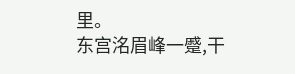里。
东宫洺眉峰一蹙,干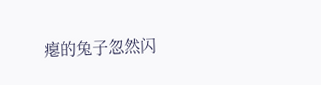瘪的兔子忽然闪